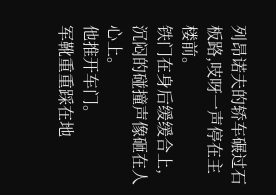列昂诺夫的轿车碾过石板路,吱呀一声停在主楼前。
铁门在身后缓缓合上,沉闷的碰撞声像砸在人心上。
他推开车门。
军靴重重踩在地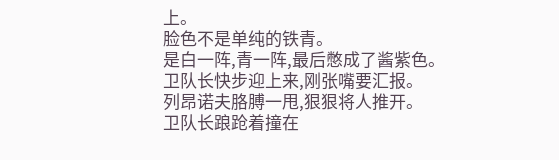上。
脸色不是单纯的铁青。
是白一阵,青一阵,最后憋成了酱紫色。
卫队长快步迎上来,刚张嘴要汇报。
列昂诺夫胳膊一甩,狠狠将人推开。
卫队长踉跄着撞在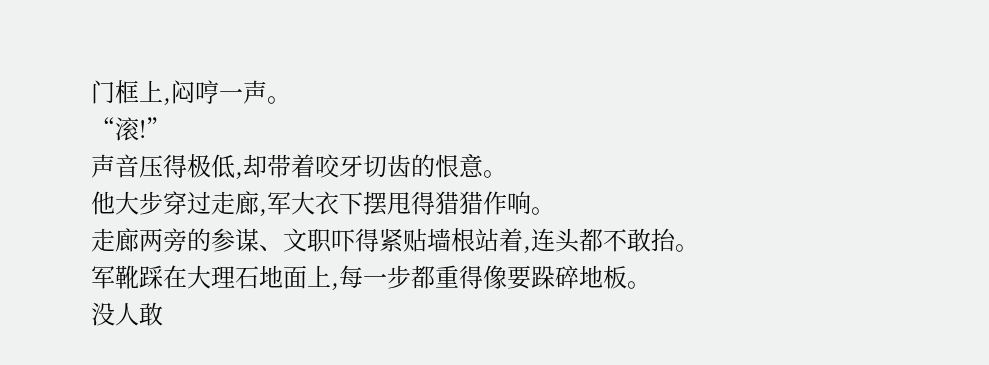门框上,闷哼一声。
“滚!”
声音压得极低,却带着咬牙切齿的恨意。
他大步穿过走廊,军大衣下摆甩得猎猎作响。
走廊两旁的参谋、文职吓得紧贴墙根站着,连头都不敢抬。
军靴踩在大理石地面上,每一步都重得像要跺碎地板。
没人敢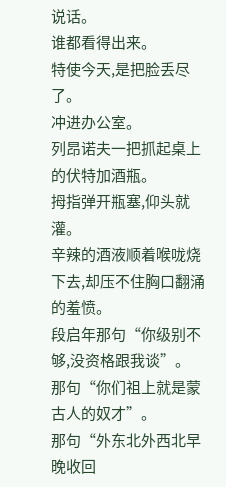说话。
谁都看得出来。
特使今天,是把脸丢尽了。
冲进办公室。
列昂诺夫一把抓起桌上的伏特加酒瓶。
拇指弹开瓶塞,仰头就灌。
辛辣的酒液顺着喉咙烧下去,却压不住胸口翻涌的羞愤。
段启年那句“你级别不够,没资格跟我谈”。
那句“你们祖上就是蒙古人的奴才”。
那句“外东北外西北早晚收回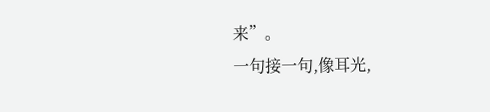来”。
一句接一句,像耳光,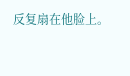反复扇在他脸上。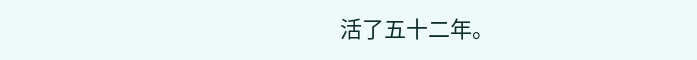活了五十二年。